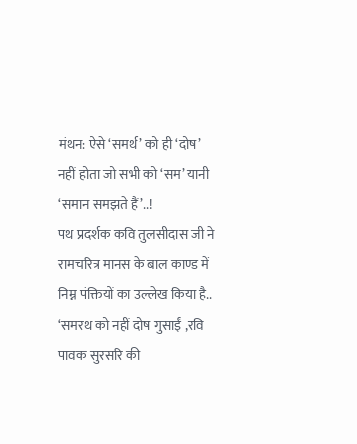मंथन: ऐसे ‘समर्थ’ को ही ‘दोष’ नहीं होता जो सभी को ‘सम’ यानी ‘समान समझते हैं’..!
पथ प्रदर्शक कवि तुलसीदास जी ने रामचरित्र मानस के बाल काण्ड में निम्न पंक्तियों का उल्लेख किया है.. ‘समरथ को नहीं दोष गुसाईं ,रवि पावक सुरसरि की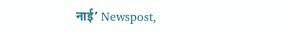नाई’ Newspost,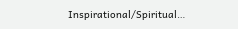Inspirational/Spiritual…